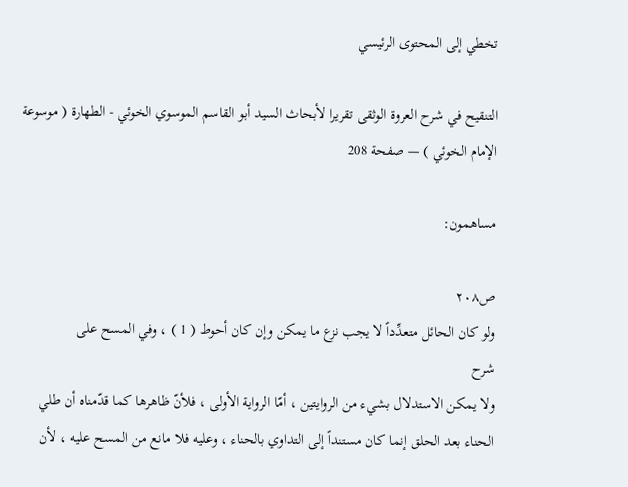تخطي إلى المحتوى الرئيسي

التنقيح في شرح العروة الوثقى تقريرا لأبحاث السيد أبو القاسم الموسوي الخوئي - الطهارة ( موسوعة الإمام الخوئي ) — صفحة 208

مساهمون:

ص٢٠٨
ولو كان الحائل متعدِّداً لا يجب نزع ما يمكن وإن كان أحوط ( 1 ) ، وفي المسح على
شرح
ولا يمكن الاستدلال بشيء من الروايتين ، أمّا الرواية الأولى ، فلأنّ ظاهرها كما قدّمناه أن طلي الحناء بعد الحلق إنما كان مستنداً إلى التداوي بالحناء ، وعليه فلا مانع من المسح عليه ، لأن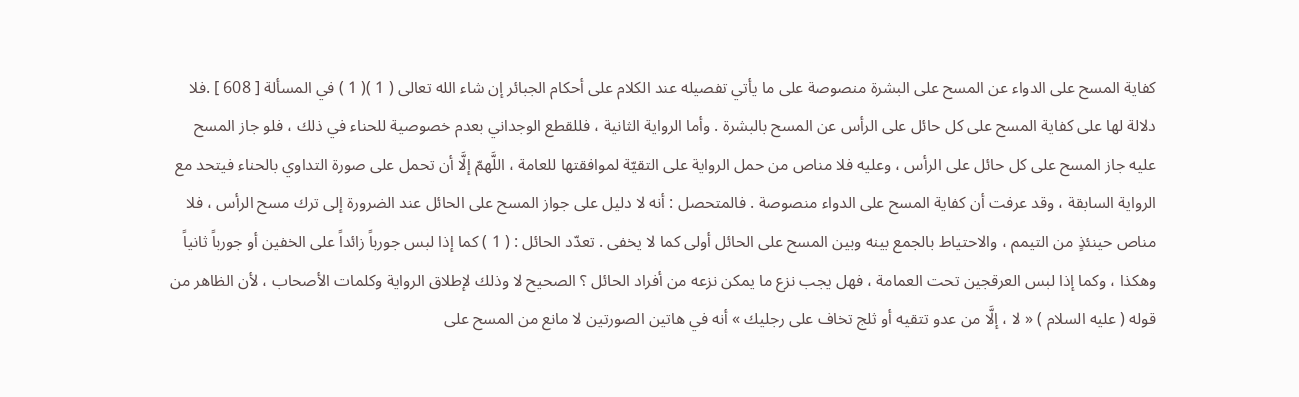كفاية المسح على الدواء عن المسح على البشرة منصوصة على ما يأتي تفصيله عند الكلام على أحكام الجبائر إن شاء الله تعالى ( 1 )( 1 ) في المسألة [ 608 ] .فلا دلالة لها على كفاية المسح على كل حائل على الرأس عن المسح بالبشرة . وأما الرواية الثانية ، فللقطع الوجداني بعدم خصوصية للحناء في ذلك ، فلو جاز المسح عليه جاز المسح على كل حائل على الرأس ، وعليه فلا مناص من حمل الرواية على التقيّة لموافقتها للعامة ، اللَّهمّ إلَّا أن تحمل على صورة التداوي بالحناء فيتحد مع الرواية السابقة ، وقد عرفت أن كفاية المسح على الدواء منصوصة . فالمتحصل : أنه لا دليل على جواز المسح على الحائل عند الضرورة إلى ترك مسح الرأس ، فلا مناص حينئذٍ من التيمم ، والاحتياط بالجمع بينه وبين المسح على الحائل أولى كما لا يخفى . تعدّد الحائل : ( 1 ) كما إذا لبس جورباً زائداً على الخفين أو جورباً ثانياً وهكذا ، وكما إذا لبس العرقجين تحت العمامة ، فهل يجب نزع ما يمكن نزعه من أفراد الحائل ؟ الصحيح لا وذلك لإطلاق الرواية وكلمات الأصحاب ، لأن الظاهر من قوله ( عليه السلام ) « لا ، إلَّا من عدو تتقيه أو ثلج تخاف على رجليك » أنه في هاتين الصورتين لا مانع من المسح على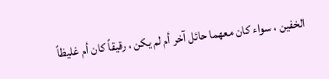الخفين ، سواء كان معهما حائل آخر أم لم يكن ، رقيقاً كان أم غليظاً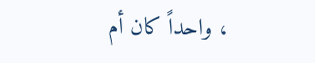، واحداً كان أم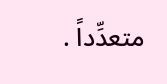متعدِّداً .